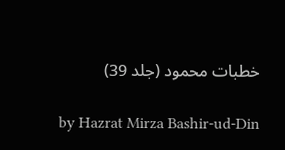خطبات محمود (جلد 39)

by Hazrat Mirza Bashir-ud-Din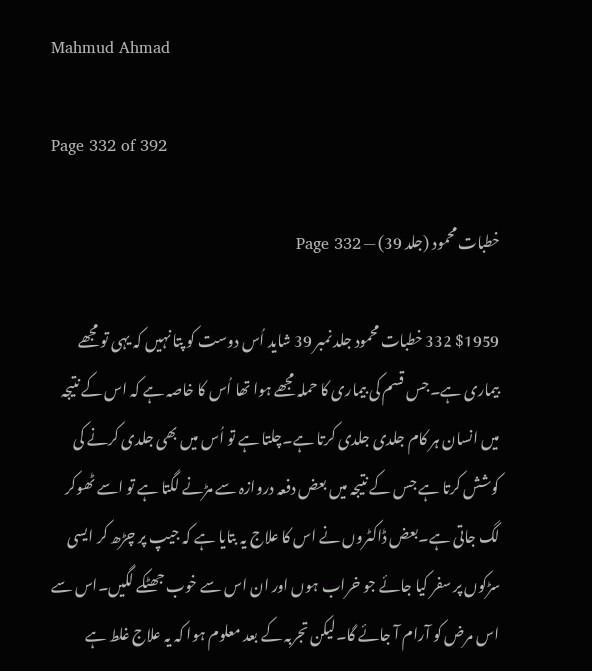Mahmud Ahmad

Page 332 of 392

خطبات محمود (جلد 39) — Page 332

$1959 332 خطبات محمود جلد نمبر 39 شاید اُس دوست کو پتا نہیں کہ یہی تو مجھے بیماری ہے۔جس قسم کی بیماری کا حملہ مجھے ہوا تھا اُس کا خاصہ ہے کہ اس کے نتیجہ میں انسان ہر کام جلدی جلدی کرتا ہے۔چلتا ہے تو اُس میں بھی جلدی کرنے کی کوشش کرتا ہے جس کے نتیجہ میں بعض دفعہ دروازہ سے مڑنے لگتا ہے تو اسے ٹھوکر لگ جاتی ہے۔بعض ڈاکٹروں نے اس کا علاج یہ بتایا ہے کہ جیپ پر چڑھ کر ایسی سڑکوں پر سفر کیا جائے جو خراب ہوں اور ان اس سے خوب جھٹکے لگیں۔اس سے اس مرض کو آرام آ جائے گا۔لیکن تجربہ کے بعد معلوم ہوا کہ یہ علاج غلط ہے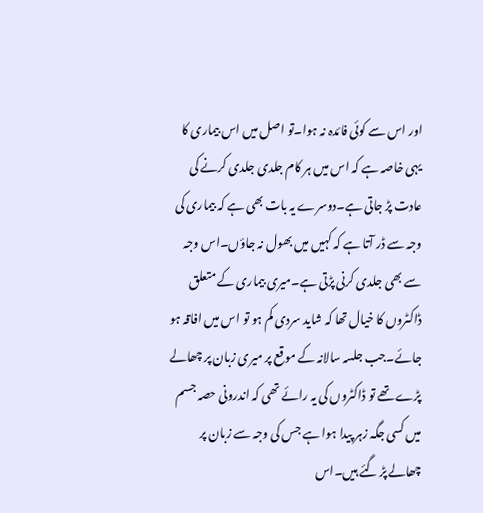اور اس سے کوئی فائدہ نہ ہوا۔تو اصل میں اس بیماری کا یہی خاصہ ہے کہ اس میں ہر کام جلدی جلدی کرنے کی عادت پڑ جاتی ہے۔دوسرے یہ بات بھی ہے کہ بیماری کی وجہ سے ڈر آتا ہے کہ کہیں میں بھول نہ جاؤں۔اس وجہ سے بھی جلدی کرنی پڑتی ہے۔میری بیماری کے متعلق ڈاکٹروں کا خیال تھا کہ شاید سردی کم ہو تو اس میں افاقہ ہو جائے۔جب جلسہ سالانہ کے موقع پر میری زبان پر چھالے پڑے تھے تو ڈاکٹروں کی یہ رائے تھی کہ اندرونی حصہ جسم میں کسی جگہ زہر پیدا ہوا ہے جس کی وجہ سے زبان پر چھالے پڑ گئے ہیں۔اس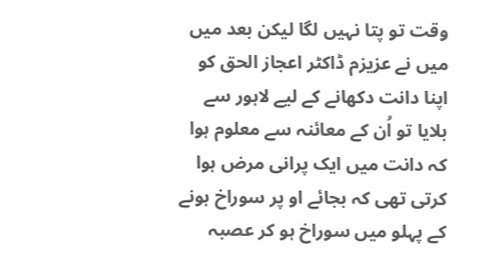وقت تو پتا نہیں لگا لیکن بعد میں میں نے عزیزم ڈاکٹر اعجاز الحق کو اپنا دانت دکھانے کے لیے لاہور سے بلایا تو اُن کے معائنہ سے معلوم ہوا کہ دانت میں ایک پرانی مرض ہوا کرتی تھی کہ بجائے او پر سوراخ ہونے کے پہلو میں سوراخ ہو کر عصبہ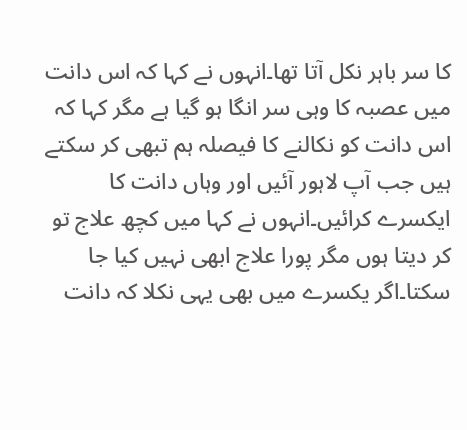کا سر باہر نکل آتا تھا۔انہوں نے کہا کہ اس دانت میں عصبہ کا وہی سر انگا ہو گیا ہے مگر کہا کہ اس دانت کو نکالنے کا فیصلہ ہم تبھی کر سکتے ہیں جب آپ لاہور آئیں اور وہاں دانت کا ایکسرے کرائیں۔انہوں نے کہا میں کچھ علاج تو کر دیتا ہوں مگر پورا علاج ابھی نہیں کیا جا سکتا۔اگر یکسرے میں بھی یہی نکلا کہ دانت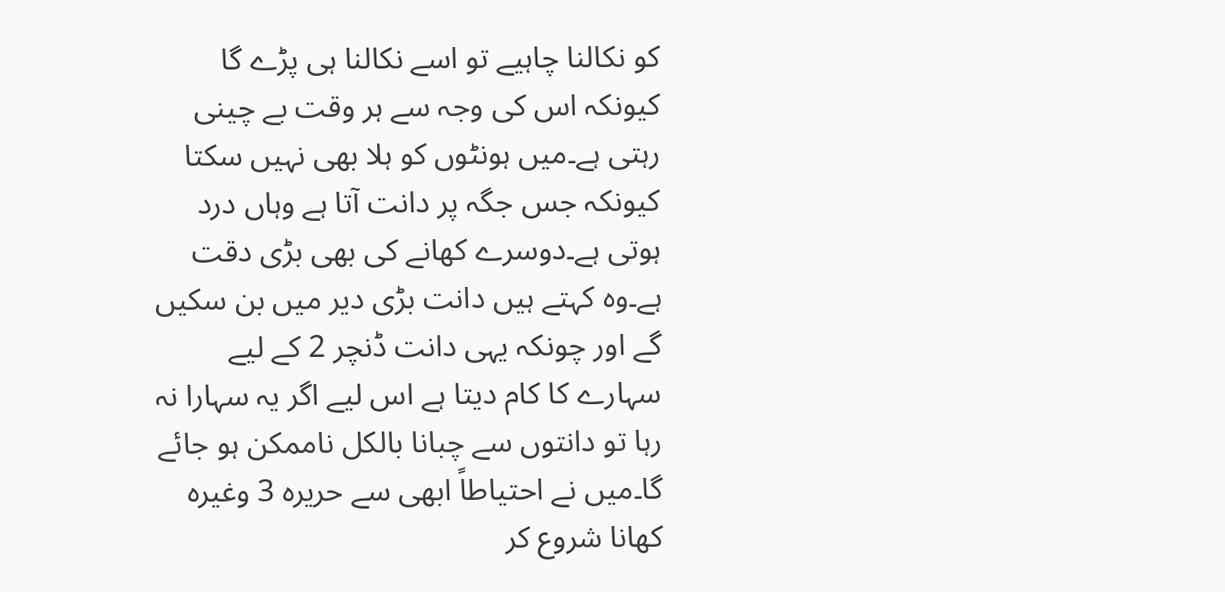کو نکالنا چاہیے تو اسے نکالنا ہی پڑے گا کیونکہ اس کی وجہ سے ہر وقت بے چینی رہتی ہے۔میں ہونٹوں کو ہلا بھی نہیں سکتا کیونکہ جس جگہ پر دانت آتا ہے وہاں درد ہوتی ہے۔دوسرے کھانے کی بھی بڑی دقت ہے۔وہ کہتے ہیں دانت بڑی دیر میں بن سکیں گے اور چونکہ یہی دانت ڈنچر 2 کے لیے سہارے کا کام دیتا ہے اس لیے اگر یہ سہارا نہ رہا تو دانتوں سے چبانا بالکل ناممکن ہو جائے گا۔میں نے احتیاطاً ابھی سے حریرہ 3 وغیرہ کھانا شروع کر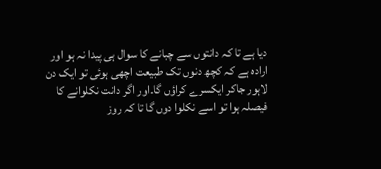دیا ہے تا کہ دانتوں سے چبانے کا سوال ہی پیدا نہ ہو اور ارادہ ہے کہ کچھ دنوں تک طبیعت اچھی ہوئی تو ایک دن لاہور جاکر ایکسرے کراؤں گا۔اور اگر دانت نکلوانے کا فیصلہ ہوا تو اسے نکلوا دوں گا تا کہ روز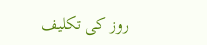روز کی تکلیف